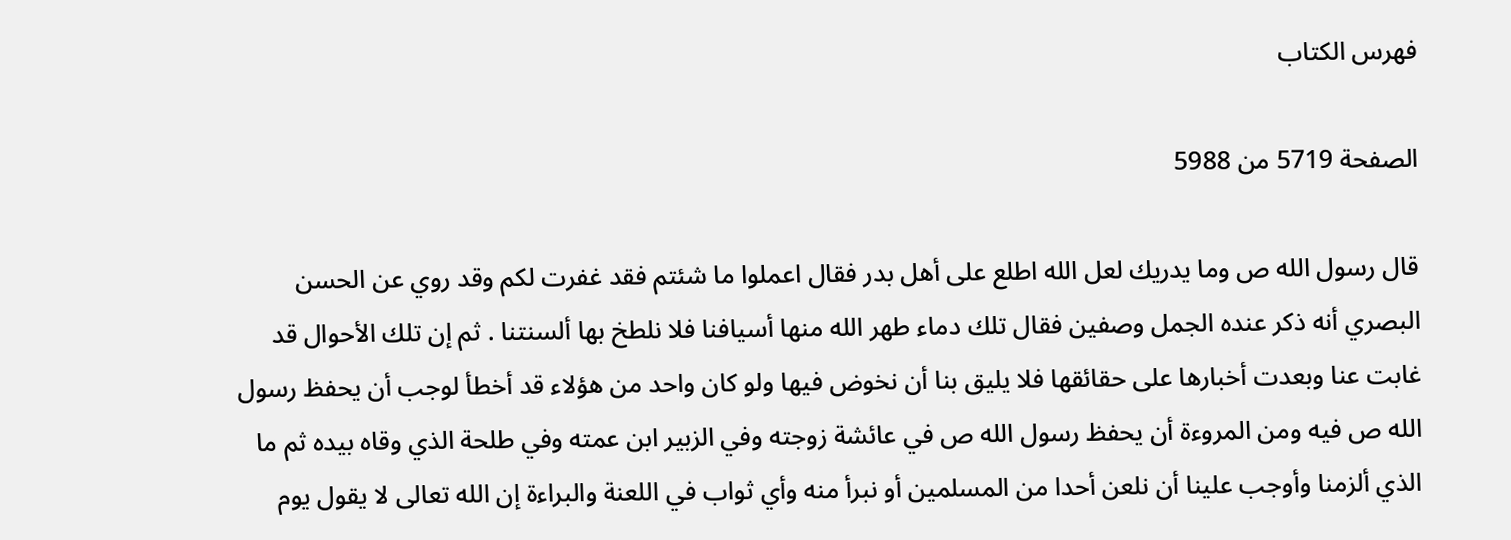فهرس الكتاب

الصفحة 5719 من 5988

قال رسول الله ص وما يدريك لعل الله اطلع على أهل بدر فقال اعملوا ما شئتم فقد غفرت لكم وقد روي عن الحسن البصري أنه ذكر عنده الجمل وصفين فقال تلك دماء طهر الله منها أسيافنا فلا نلطخ بها ألسنتنا . ثم إن تلك الأحوال قد غابت عنا وبعدت أخبارها على حقائقها فلا يليق بنا أن نخوض فيها ولو كان واحد من هؤلاء قد أخطأ لوجب أن يحفظ رسول الله ص فيه ومن المروءة أن يحفظ رسول الله ص في عائشة زوجته وفي الزبير ابن عمته وفي طلحة الذي وقاه بيده ثم ما الذي ألزمنا وأوجب علينا أن نلعن أحدا من المسلمين أو نبرأ منه وأي ثواب في اللعنة والبراءة إن الله تعالى لا يقول يوم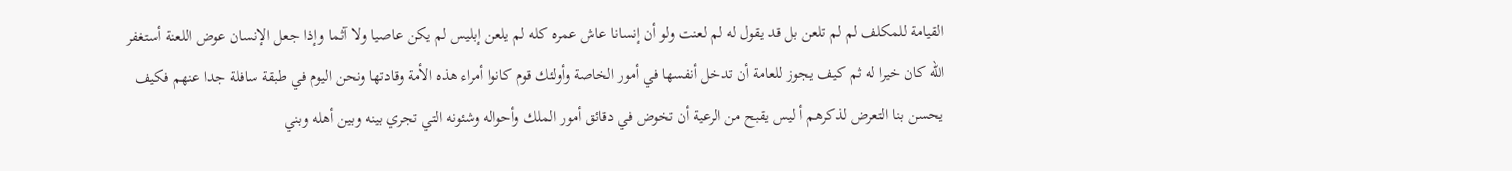القيامة للمكلف لم لم تلعن بل قد يقول له لم لعنت ولو أن إنسانا عاش عمره كله لم يلعن إبليس لم يكن عاصيا ولا آثما وإذا جعل الإنسان عوض اللعنة أستغفر الله كان خيرا له ثم كيف يجوز للعامة أن تدخل أنفسها في أمور الخاصة وأولئك قوم كانوا أمراء هذه الأمة وقادتها ونحن اليوم في طبقة سافلة جدا عنهم فكيف يحسن بنا التعرض لذكرهم أ ليس يقبح من الرعية أن تخوض في دقائق أمور الملك وأحواله وشئونه التي تجري بينه وبين أهله وبني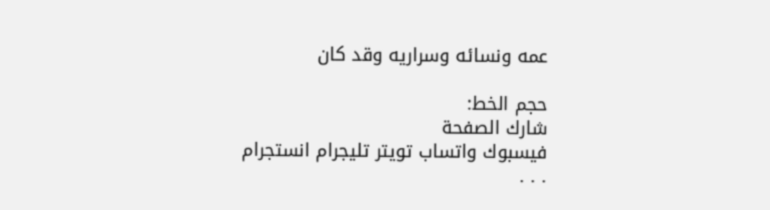عمه ونسائه وسراريه وقد كان

حجم الخط:
شارك الصفحة
فيسبوك واتساب تويتر تليجرام انستجرام
. . .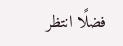فضلًا انتظر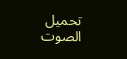تحميل الصوت